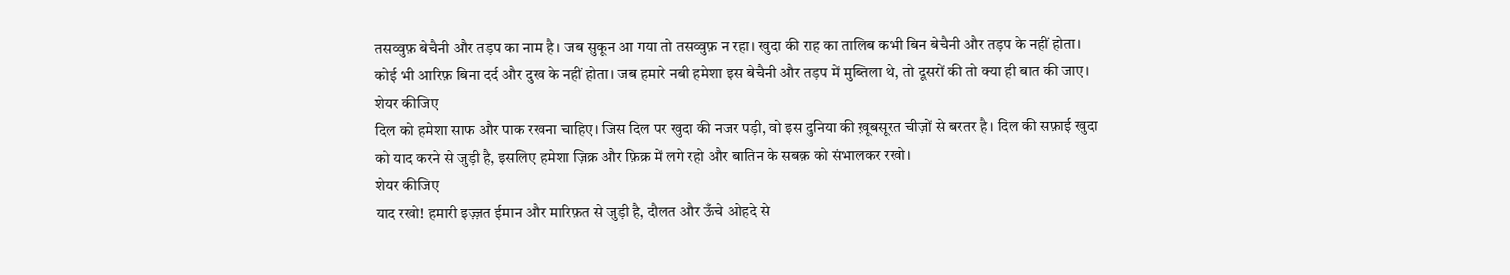तसव्वुफ़ बेचैनी और तड़प का नाम है। जब सुकून आ गया तो तसव्वुफ़ न रहा। खुदा की राह का तालिब कभी बिन बेचैनी और तड़प के नहीं होता। कोई भी आरिफ़ बिना दर्द और दुख के नहीं होता। जब हमारे नबी हमेशा इस बेचैनी और तड़प में मुब्तिला थे, तो दूसरों की तो क्या ही बात की जाए।
शेयर कीजिए
दिल को हमेशा साफ और पाक रखना चाहिए। जिस दिल पर खुदा की नजर पड़ी, वो इस दुनिया की ख़ूबसूरत चीज़ों से बरतर है। दिल की सफ़ाई खुदा को याद करने से जुड़ी है, इसलिए हमेशा ज़िक्र और फ़िक्र में लगे रहो और बातिन के सबक़ को संभालकर रखो।
शेयर कीजिए
याद रखो! हमारी इज़्ज़त ईमान और मारिफ़त से जुड़ी है, दौलत और ऊँचे ओहदे से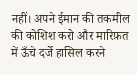नहीं। अपने ईमान की तकमील की कोशिश करो और मारिफ़त में ऊँचे दर्जे हासिल करने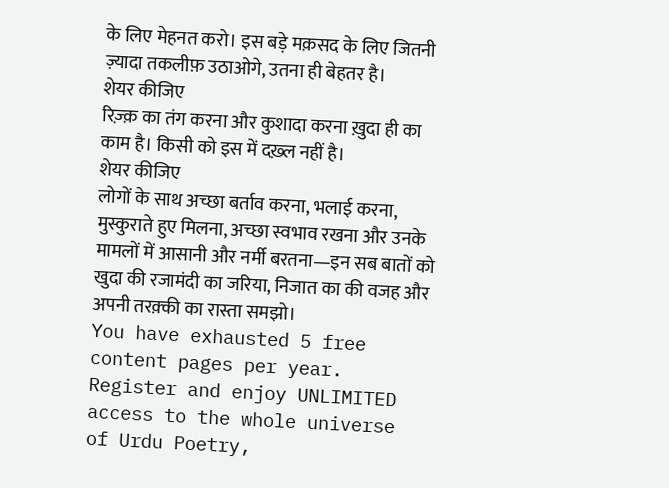के लिए मेहनत करो। इस बड़े मक़सद के लिए जितनी ज़्यादा तकलीफ़ उठाओगे, उतना ही बेहतर है।
शेयर कीजिए
रिज़्क़ का तंग करना और कुशादा करना ख़ुदा ही का काम है। किसी को इस में दख़्ल नहीं है।
शेयर कीजिए
लोगों के साथ अच्छा बर्ताव करना, भलाई करना, मुस्कुराते हुए मिलना, अच्छा स्वभाव रखना और उनके मामलों में आसानी और नर्मी बरतना—इन सब बातों को खुदा की रजामंदी का जरिया, निजात का की वजह और अपनी तरक़्की का रास्ता समझो।
You have exhausted 5 free content pages per year. Register and enjoy UNLIMITED access to the whole universe of Urdu Poetry,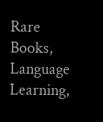Rare Books, Language Learning,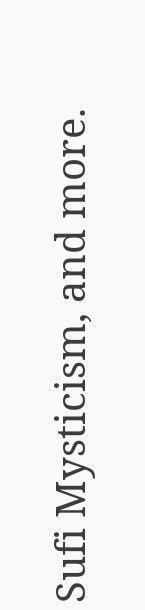Sufi Mysticism, and more.